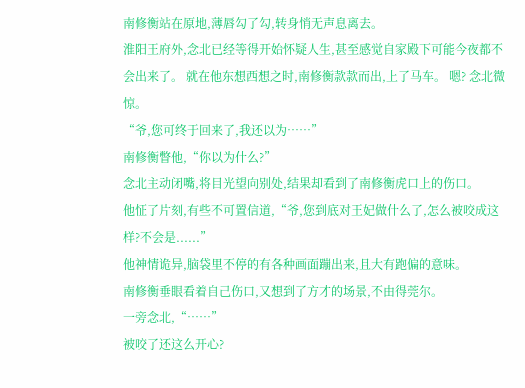南修衡站在原地,薄唇勾了勾,转身悄无声息离去。
淮阳王府外,念北已经等得开始怀疑人生,甚至感觉自家殿下可能今夜都不会出来了。 就在他东想西想之时,南修衡款款而出,上了马车。 嗯? 念北微惊。
“爷,您可终于回来了,我还以为……”
南修衡瞥他,“你以为什么?”
念北主动闭嘴,将目光望向别处,结果却看到了南修衡虎口上的伤口。
他怔了片刻,有些不可置信道,“爷,您到底对王妃做什么了,怎么被咬成这样?不会是......”
他神情诡异,脑袋里不停的有各种画面蹦出来,且大有跑偏的意味。
南修衡垂眼看着自己伤口,又想到了方才的场景,不由得莞尔。
一旁念北,“……”
被咬了还这么开心?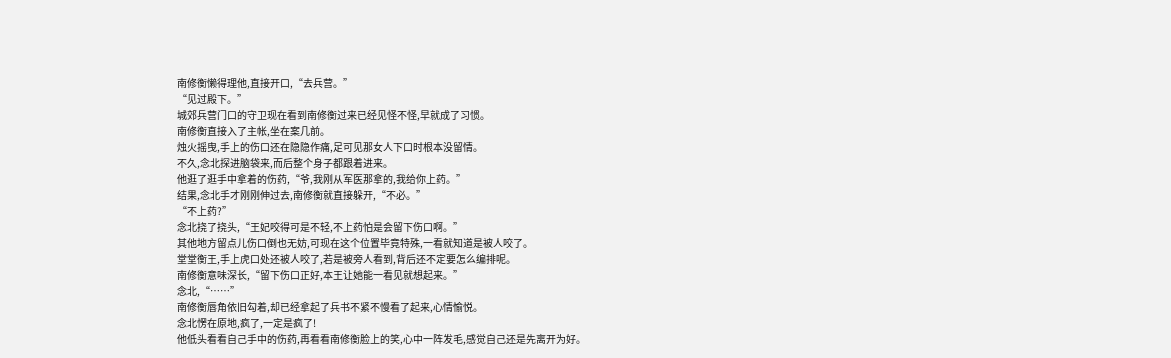南修衡懒得理他,直接开口,“去兵营。”
“见过殿下。”
城郊兵营门口的守卫现在看到南修衡过来已经见怪不怪,早就成了习惯。
南修衡直接入了主帐,坐在案几前。
烛火摇曳,手上的伤口还在隐隐作痛,足可见那女人下口时根本没留情。
不久,念北探进脑袋来,而后整个身子都跟着进来。
他逛了逛手中拿着的伤药,“爷,我刚从军医那拿的,我给你上药。”
结果,念北手才刚刚伸过去,南修衡就直接躲开,“不必。”
“不上药?”
念北挠了挠头,“王妃咬得可是不轻,不上药怕是会留下伤口啊。”
其他地方留点儿伤口倒也无妨,可现在这个位置毕竟特殊,一看就知道是被人咬了。
堂堂衡王,手上虎口处还被人咬了,若是被旁人看到,背后还不定要怎么编排呢。
南修衡意味深长,“留下伤口正好,本王让她能一看见就想起来。”
念北,“……”
南修衡唇角依旧勾着,却已经拿起了兵书不紧不慢看了起来,心情愉悦。
念北愣在原地,疯了,一定是疯了!
他低头看看自己手中的伤药,再看看南修衡脸上的笑,心中一阵发毛,感觉自己还是先离开为好。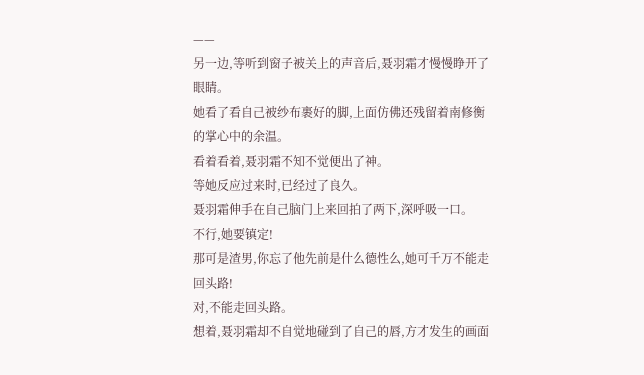——
另一边,等听到窗子被关上的声音后,聂羽霜才慢慢睁开了眼睛。
她看了看自己被纱布裹好的脚,上面仿佛还残留着南修衡的掌心中的余温。
看着看着,聂羽霜不知不觉便出了神。
等她反应过来时,已经过了良久。
聂羽霜伸手在自己脑门上来回拍了两下,深呼吸一口。
不行,她要镇定!
那可是渣男,你忘了他先前是什么德性么,她可千万不能走回头路!
对,不能走回头路。
想着,聂羽霜却不自觉地碰到了自己的唇,方才发生的画面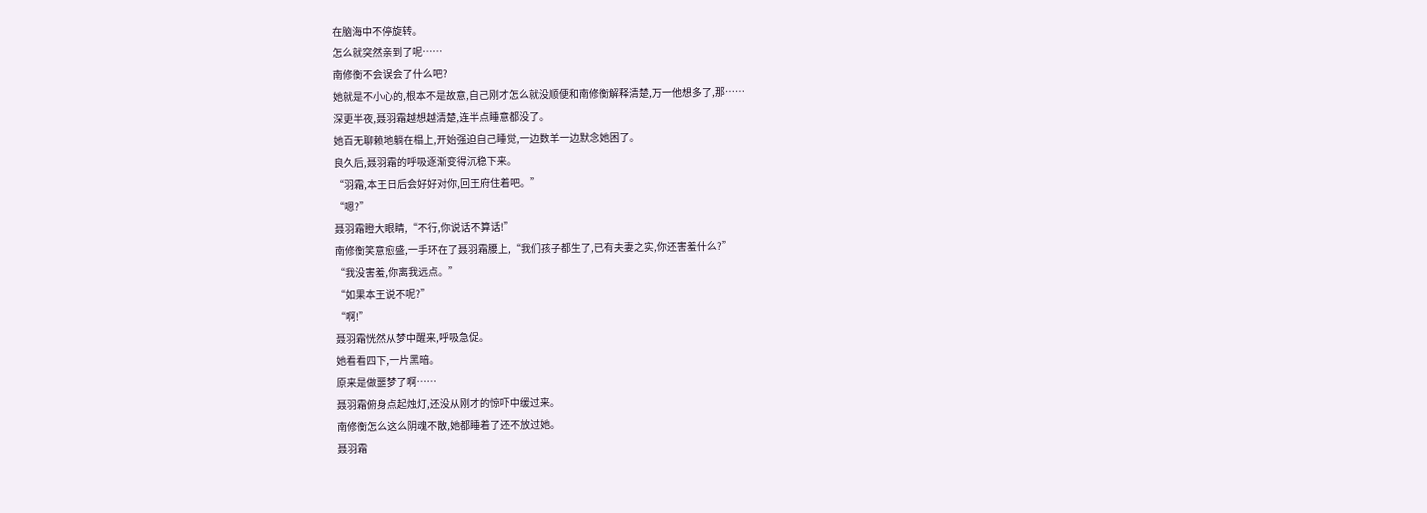在脑海中不停旋转。
怎么就突然亲到了呢……
南修衡不会误会了什么吧?
她就是不小心的,根本不是故意,自己刚才怎么就没顺便和南修衡解释清楚,万一他想多了,那……
深更半夜,聂羽霜越想越清楚,连半点睡意都没了。
她百无聊赖地躺在榻上,开始强迫自己睡觉,一边数羊一边默念她困了。
良久后,聂羽霜的呼吸逐渐变得沉稳下来。
“羽霜,本王日后会好好对你,回王府住着吧。”
“嗯?”
聂羽霜瞪大眼睛,“不行,你说话不算话!”
南修衡笑意愈盛,一手环在了聂羽霜腰上,“我们孩子都生了,已有夫妻之实,你还害羞什么?”
“我没害羞,你离我远点。”
“如果本王说不呢?”
“啊!”
聂羽霜恍然从梦中醒来,呼吸急促。
她看看四下,一片黑暗。
原来是做噩梦了啊……
聂羽霜俯身点起烛灯,还没从刚才的惊吓中缓过来。
南修衡怎么这么阴魂不散,她都睡着了还不放过她。
聂羽霜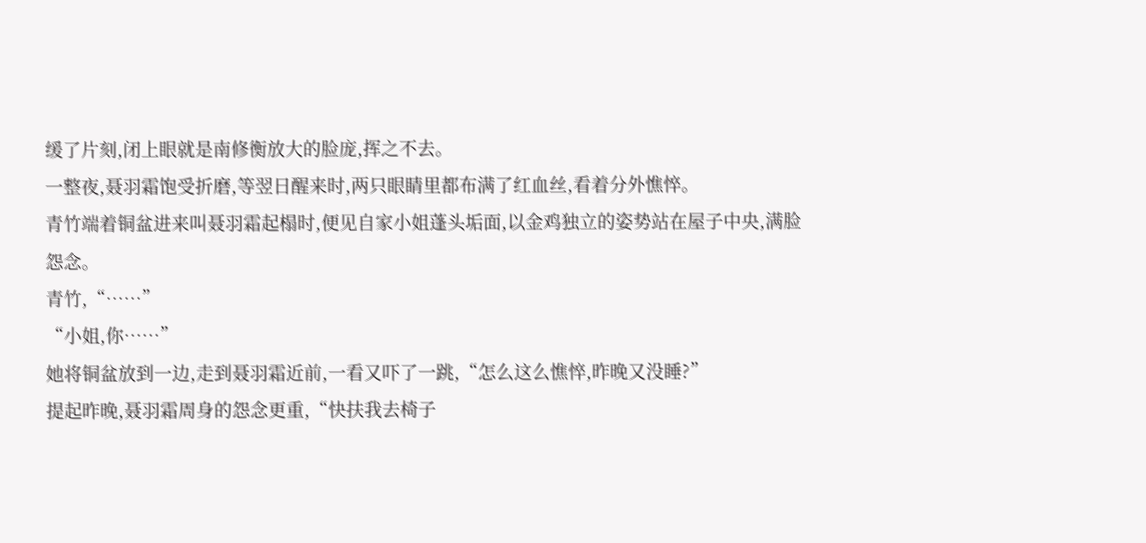缓了片刻,闭上眼就是南修衡放大的脸庞,挥之不去。
一整夜,聂羽霜饱受折磨,等翌日醒来时,两只眼睛里都布满了红血丝,看着分外憔悴。
青竹端着铜盆进来叫聂羽霜起榻时,便见自家小姐蓬头垢面,以金鸡独立的姿势站在屋子中央,满脸怨念。
青竹,“……”
“小姐,你……”
她将铜盆放到一边,走到聂羽霜近前,一看又吓了一跳,“怎么这么憔悴,昨晚又没睡?”
提起昨晚,聂羽霜周身的怨念更重,“快扶我去椅子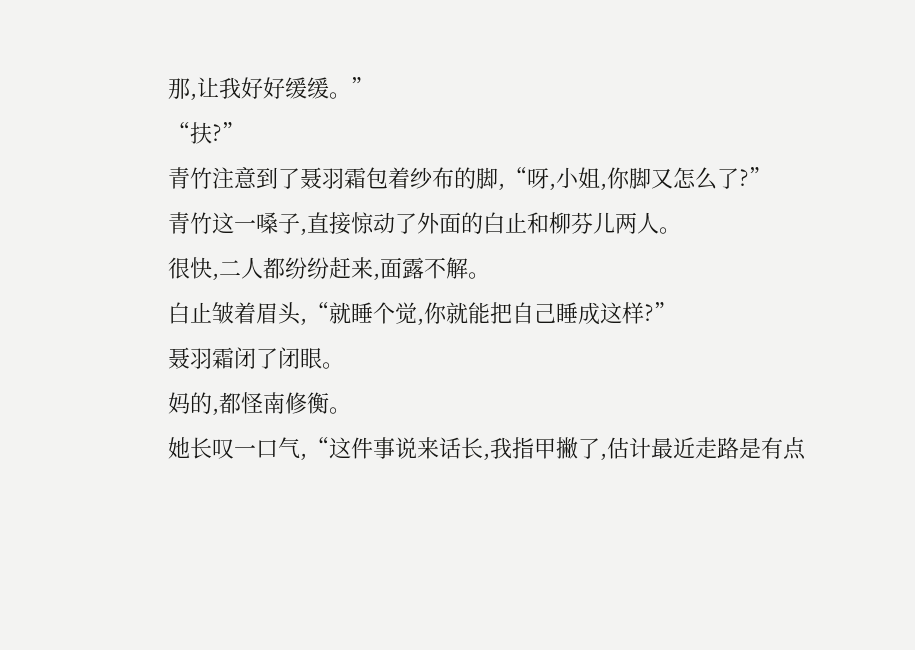那,让我好好缓缓。”
“扶?”
青竹注意到了聂羽霜包着纱布的脚,“呀,小姐,你脚又怎么了?”
青竹这一嗓子,直接惊动了外面的白止和柳芬儿两人。
很快,二人都纷纷赶来,面露不解。
白止皱着眉头,“就睡个觉,你就能把自己睡成这样?”
聂羽霜闭了闭眼。
妈的,都怪南修衡。
她长叹一口气,“这件事说来话长,我指甲撇了,估计最近走路是有点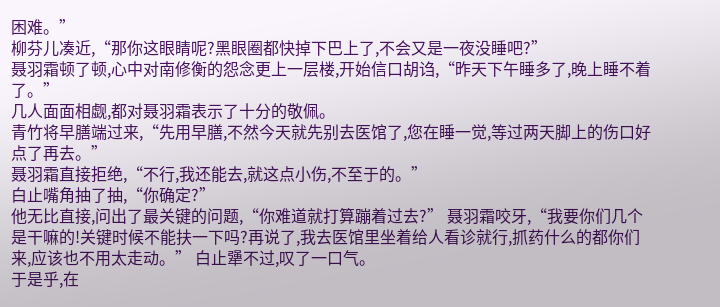困难。”
柳芬儿凑近,“那你这眼睛呢?黑眼圈都快掉下巴上了,不会又是一夜没睡吧?”
聂羽霜顿了顿,心中对南修衡的怨念更上一层楼,开始信口胡诌,“昨天下午睡多了,晚上睡不着了。”
几人面面相觑,都对聂羽霜表示了十分的敬佩。
青竹将早膳端过来,“先用早膳,不然今天就先别去医馆了,您在睡一觉,等过两天脚上的伤口好点了再去。”
聂羽霜直接拒绝,“不行,我还能去,就这点小伤,不至于的。”
白止嘴角抽了抽,“你确定?”
他无比直接,问出了最关键的问题,“你难道就打算蹦着过去?” 聂羽霜咬牙,“我要你们几个是干嘛的!关键时候不能扶一下吗?再说了,我去医馆里坐着给人看诊就行,抓药什么的都你们来,应该也不用太走动。” 白止犟不过,叹了一口气。
于是乎,在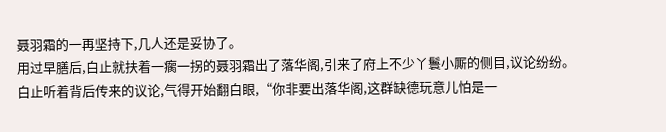聂羽霜的一再坚持下,几人还是妥协了。
用过早膳后,白止就扶着一瘸一拐的聂羽霜出了落华阁,引来了府上不少丫鬟小厮的侧目,议论纷纷。
白止听着背后传来的议论,气得开始翻白眼,“你非要出落华阁,这群缺德玩意儿怕是一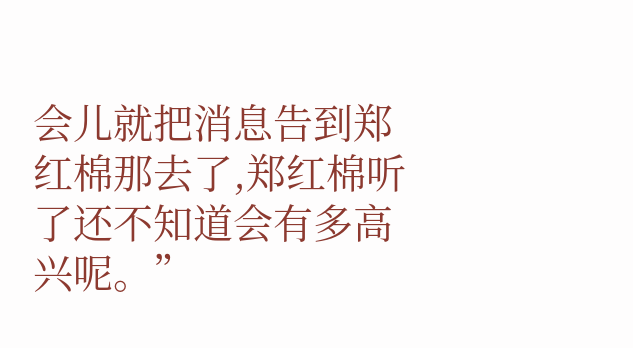会儿就把消息告到郑红棉那去了,郑红棉听了还不知道会有多高兴呢。”